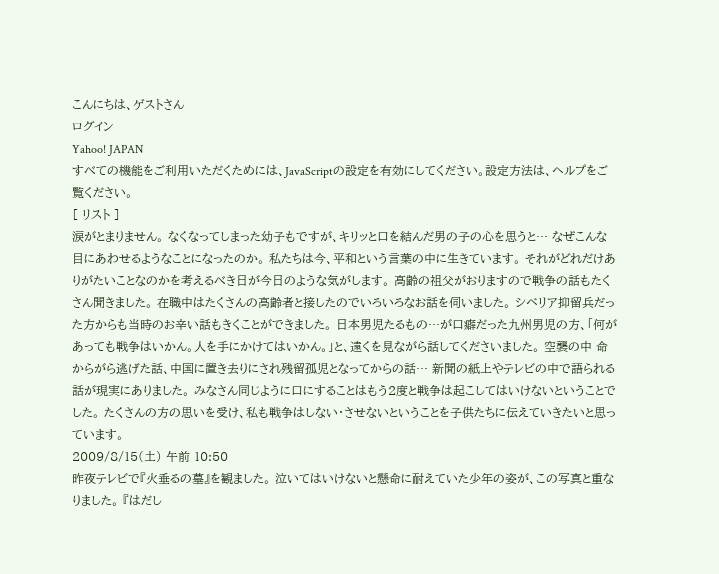こんにちは、ゲストさん
ログイン
Yahoo! JAPAN
すべての機能をご利用いただくためには、JavaScriptの設定を有効にしてください。設定方法は、ヘルプをご覧ください。
[ リスト ]
涙がとまりません。 なくなってしまった幼子もですが、キリッと口を結んだ男の子の心を思うと… なぜこんな目にあわせるようなことになったのか。 私たちは今、平和という言葉の中に生きています。 それがどれだけありがたいことなのかを考えるべき日が今日のような気がします。 高齢の祖父がおりますので戦争の話もたくさん聞きました。 在職中はたくさんの高齢者と接したのでいろいろなお話を伺いました。 シベリア抑留兵だった方からも当時のお辛い話もきくことができました。 日本男児たるもの…が口癖だった九州男児の方、「何があっても戦争はいかん。人を手にかけてはいかん。」と、遠くを見ながら話してくださいました。 空襲の中 命からがら逃げた話、中国に置き去りにされ残留孤児となってからの話… 新聞の紙上やテレビの中で語られる話が現実にありました。 みなさん同じように口にすることはもう2度と戦争は起こしてはいけないということでした。 たくさんの方の思いを受け、私も戦争はしない・させないということを子供たちに伝えていきたいと思っています。
2009/8/15(土) 午前 10:50
昨夜テレビで『火垂るの墓』を観ました。 泣いてはいけないと懸命に耐えていた少年の姿が、この写真と重なりました。 『はだし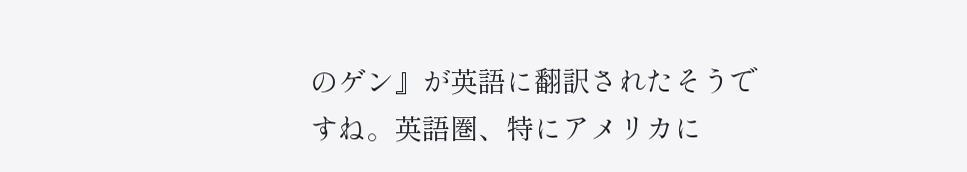のゲン』が英語に翻訳されたそうですね。英語圏、特にアメリカに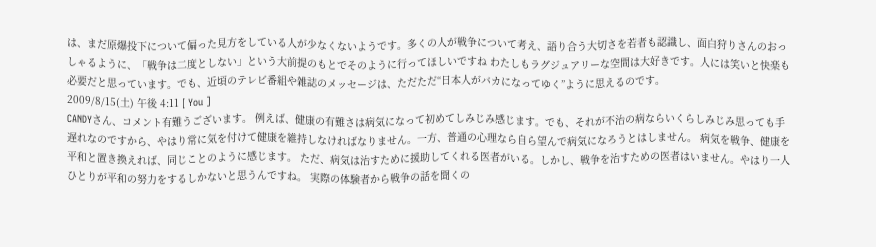は、まだ原爆投下について偏った見方をしている人が少なくないようです。多くの人が戦争について考え、語り合う大切さを若者も認識し、面白狩りさんのおっしゃるように、「戦争は二度としない」という大前提のもとでそのように行ってほしいですね わたしもラグジュアリーな空間は大好きです。人には笑いと快楽も必要だと思っています。でも、近頃のテレビ番組や雑誌のメッセージは、ただただ“日本人がバカになってゆく”ように思えるのです。
2009/8/15(土) 午後 4:11 [ You ]
CANDYさん、コメント有難うございます。 例えば、健康の有難さは病気になって初めてしみじみ感じます。でも、それが不治の病ならいくらしみじみ思っても手遅れなのですから、やはり常に気を付けて健康を維持しなければなりません。一方、普通の心理なら自ら望んで病気になろうとはしません。 病気を戦争、健康を平和と置き換えれば、同じことのように感じます。 ただ、病気は治すために援助してくれる医者がいる。しかし、戦争を治すための医者はいません。やはり一人ひとりが平和の努力をするしかないと思うんですね。 実際の体験者から戦争の話を聞くの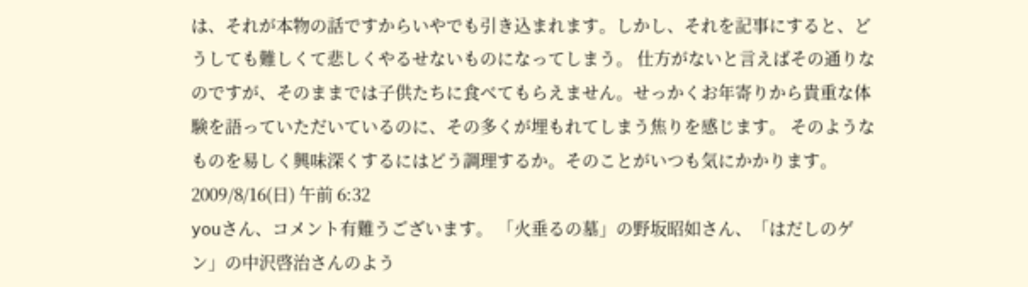は、それが本物の話ですからいやでも引き込まれます。しかし、それを記事にすると、どうしても難しくて悲しくやるせないものになってしまう。 仕方がないと言えばその通りなのですが、そのままでは子供たちに食べてもらえません。せっかくお年寄りから貴重な体験を語っていただいているのに、その多くが埋もれてしまう焦りを感じます。 そのようなものを易しく興味深くするにはどう調理するか。そのことがいつも気にかかります。
2009/8/16(日) 午前 6:32
youさん、コメント有難うございます。 「火垂るの墓」の野坂昭如さん、「はだしのゲン」の中沢啓治さんのよう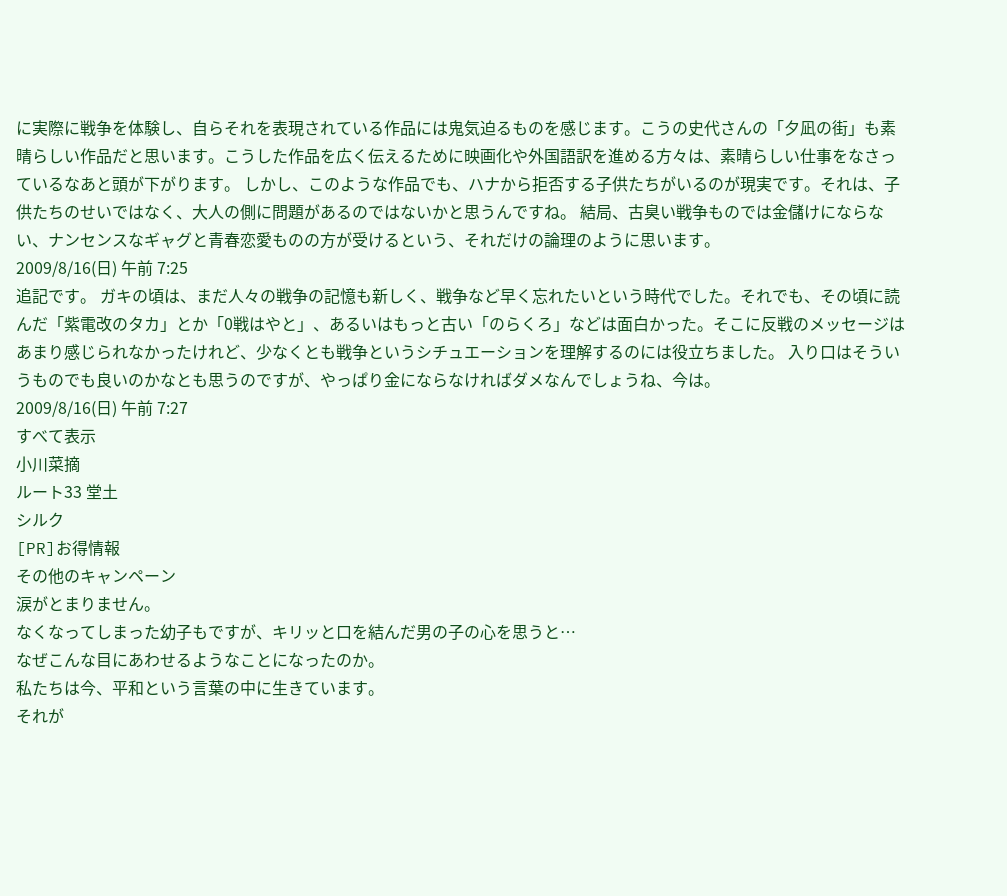に実際に戦争を体験し、自らそれを表現されている作品には鬼気迫るものを感じます。こうの史代さんの「夕凪の街」も素晴らしい作品だと思います。こうした作品を広く伝えるために映画化や外国語訳を進める方々は、素晴らしい仕事をなさっているなあと頭が下がります。 しかし、このような作品でも、ハナから拒否する子供たちがいるのが現実です。それは、子供たちのせいではなく、大人の側に問題があるのではないかと思うんですね。 結局、古臭い戦争ものでは金儲けにならない、ナンセンスなギャグと青春恋愛ものの方が受けるという、それだけの論理のように思います。
2009/8/16(日) 午前 7:25
追記です。 ガキの頃は、まだ人々の戦争の記憶も新しく、戦争など早く忘れたいという時代でした。それでも、その頃に読んだ「紫電改のタカ」とか「0戦はやと」、あるいはもっと古い「のらくろ」などは面白かった。そこに反戦のメッセージはあまり感じられなかったけれど、少なくとも戦争というシチュエーションを理解するのには役立ちました。 入り口はそういうものでも良いのかなとも思うのですが、やっぱり金にならなければダメなんでしょうね、今は。
2009/8/16(日) 午前 7:27
すべて表示
小川菜摘
ルート33 堂土
シルク
[PR]お得情報
その他のキャンペーン
涙がとまりません。
なくなってしまった幼子もですが、キリッと口を結んだ男の子の心を思うと…
なぜこんな目にあわせるようなことになったのか。
私たちは今、平和という言葉の中に生きています。
それが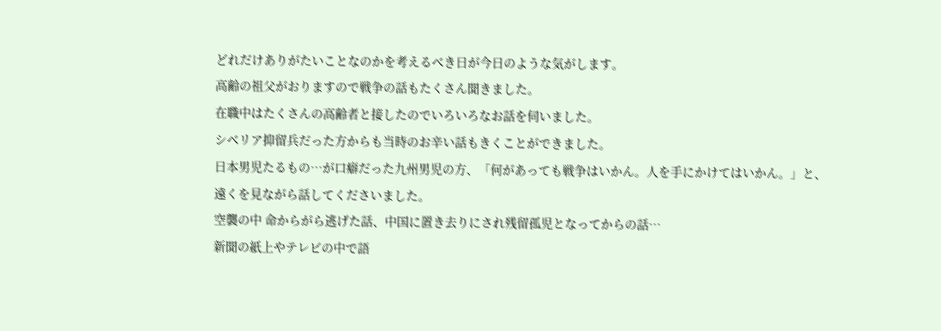どれだけありがたいことなのかを考えるべき日が今日のような気がします。
高齢の祖父がおりますので戦争の話もたくさん聞きました。
在職中はたくさんの高齢者と接したのでいろいろなお話を伺いました。
シベリア抑留兵だった方からも当時のお辛い話もきくことができました。
日本男児たるもの…が口癖だった九州男児の方、「何があっても戦争はいかん。人を手にかけてはいかん。」と、遠くを見ながら話してくださいました。
空襲の中 命からがら逃げた話、中国に置き去りにされ残留孤児となってからの話…
新聞の紙上やテレビの中で語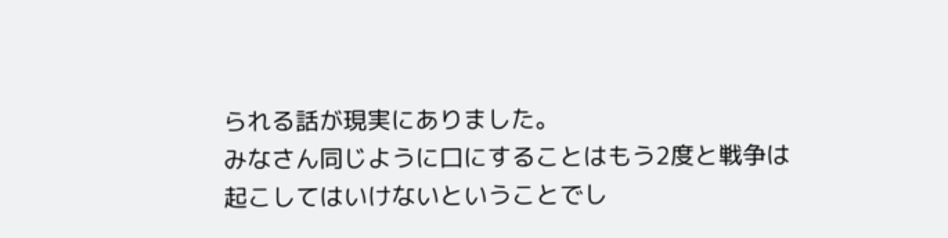られる話が現実にありました。
みなさん同じように口にすることはもう2度と戦争は起こしてはいけないということでし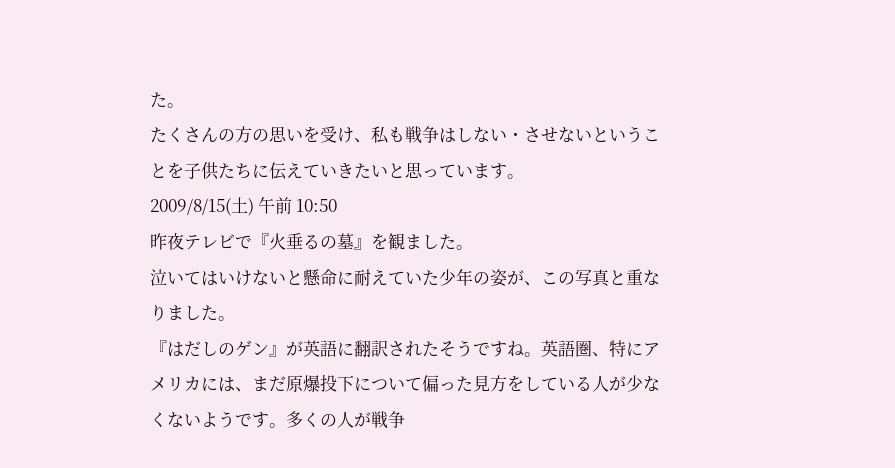た。
たくさんの方の思いを受け、私も戦争はしない・させないということを子供たちに伝えていきたいと思っています。
2009/8/15(土) 午前 10:50
昨夜テレビで『火垂るの墓』を観ました。
泣いてはいけないと懸命に耐えていた少年の姿が、この写真と重なりました。
『はだしのゲン』が英語に翻訳されたそうですね。英語圏、特にアメリカには、まだ原爆投下について偏った見方をしている人が少なくないようです。多くの人が戦争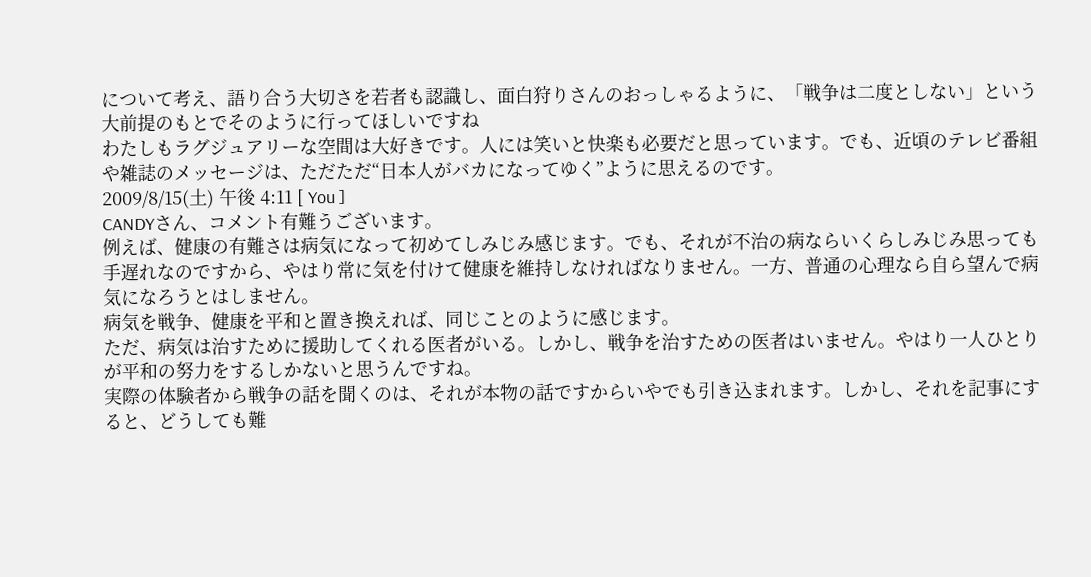について考え、語り合う大切さを若者も認識し、面白狩りさんのおっしゃるように、「戦争は二度としない」という大前提のもとでそのように行ってほしいですね
わたしもラグジュアリーな空間は大好きです。人には笑いと快楽も必要だと思っています。でも、近頃のテレビ番組や雑誌のメッセージは、ただただ“日本人がバカになってゆく”ように思えるのです。
2009/8/15(土) 午後 4:11 [ You ]
CANDYさん、コメント有難うございます。
例えば、健康の有難さは病気になって初めてしみじみ感じます。でも、それが不治の病ならいくらしみじみ思っても手遅れなのですから、やはり常に気を付けて健康を維持しなければなりません。一方、普通の心理なら自ら望んで病気になろうとはしません。
病気を戦争、健康を平和と置き換えれば、同じことのように感じます。
ただ、病気は治すために援助してくれる医者がいる。しかし、戦争を治すための医者はいません。やはり一人ひとりが平和の努力をするしかないと思うんですね。
実際の体験者から戦争の話を聞くのは、それが本物の話ですからいやでも引き込まれます。しかし、それを記事にすると、どうしても難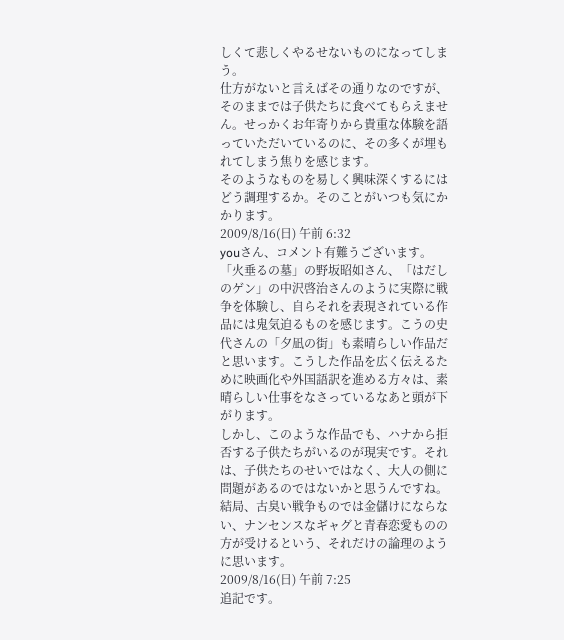しくて悲しくやるせないものになってしまう。
仕方がないと言えばその通りなのですが、そのままでは子供たちに食べてもらえません。せっかくお年寄りから貴重な体験を語っていただいているのに、その多くが埋もれてしまう焦りを感じます。
そのようなものを易しく興味深くするにはどう調理するか。そのことがいつも気にかかります。
2009/8/16(日) 午前 6:32
youさん、コメント有難うございます。
「火垂るの墓」の野坂昭如さん、「はだしのゲン」の中沢啓治さんのように実際に戦争を体験し、自らそれを表現されている作品には鬼気迫るものを感じます。こうの史代さんの「夕凪の街」も素晴らしい作品だと思います。こうした作品を広く伝えるために映画化や外国語訳を進める方々は、素晴らしい仕事をなさっているなあと頭が下がります。
しかし、このような作品でも、ハナから拒否する子供たちがいるのが現実です。それは、子供たちのせいではなく、大人の側に問題があるのではないかと思うんですね。
結局、古臭い戦争ものでは金儲けにならない、ナンセンスなギャグと青春恋愛ものの方が受けるという、それだけの論理のように思います。
2009/8/16(日) 午前 7:25
追記です。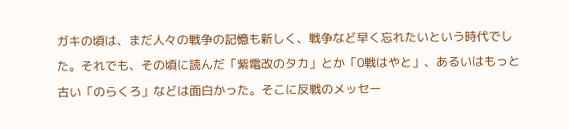ガキの頃は、まだ人々の戦争の記憶も新しく、戦争など早く忘れたいという時代でした。それでも、その頃に読んだ「紫電改のタカ」とか「0戦はやと」、あるいはもっと古い「のらくろ」などは面白かった。そこに反戦のメッセー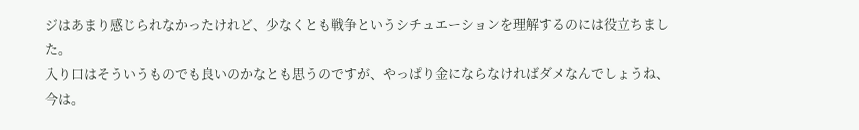ジはあまり感じられなかったけれど、少なくとも戦争というシチュエーションを理解するのには役立ちました。
入り口はそういうものでも良いのかなとも思うのですが、やっぱり金にならなければダメなんでしょうね、今は。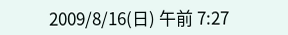2009/8/16(日) 午前 7:27